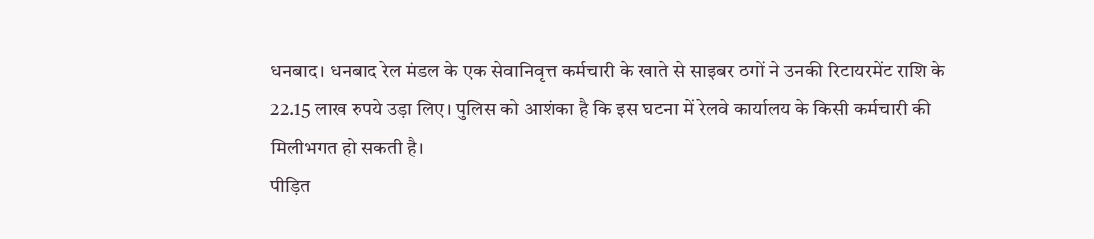धनबाद। धनबाद रेल मंडल के एक सेवानिवृत्त कर्मचारी के खाते से साइबर ठगों ने उनकी रिटायरमेंट राशि के 22.15 लाख रुपये उड़ा लिए। पुलिस को आशंका है कि इस घटना में रेलवे कार्यालय के किसी कर्मचारी की मिलीभगत हो सकती है।
पीड़ित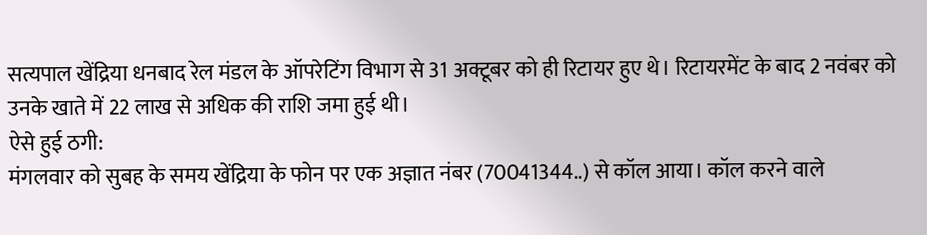सत्यपाल खेंद्रिया धनबाद रेल मंडल के ऑपरेटिंग विभाग से 31 अक्टूबर को ही रिटायर हुए थे। रिटायरमेंट के बाद 2 नवंबर को उनके खाते में 22 लाख से अधिक की राशि जमा हुई थी।
ऐसे हुई ठगी:
मंगलवार को सुबह के समय खेंद्रिया के फोन पर एक अज्ञात नंबर (70041344..) से कॉल आया। कॉल करने वाले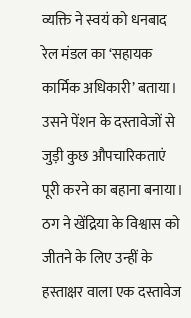व्यक्ति ने स्वयं को धनबाद रेल मंडल का ‘सहायक कार्मिक अधिकारी’ बताया। उसने पेंशन के दस्तावेजों से जुड़ी कुछ औपचारिकताएं पूरी करने का बहाना बनाया।
ठग ने खेंद्रिया के विश्वास को जीतने के लिए उन्हीं के हस्ताक्षर वाला एक दस्तावेज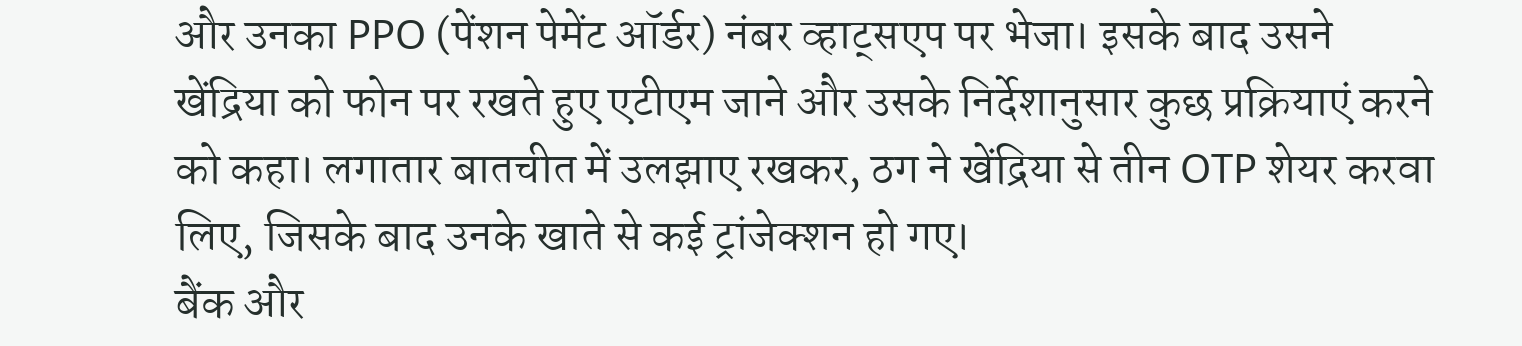और उनका PPO (पेंशन पेमेंट ऑर्डर) नंबर व्हाट्सएप पर भेजा। इसके बाद उसने खेंद्रिया को फोन पर रखते हुए एटीएम जाने और उसके निर्देशानुसार कुछ प्रक्रियाएं करने को कहा। लगातार बातचीत में उलझाए रखकर, ठग ने खेंद्रिया से तीन OTP शेयर करवा लिए, जिसके बाद उनके खाते से कई ट्रांजेक्शन हो गए।
बैंक और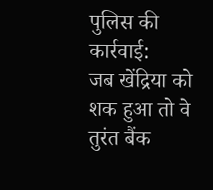पुलिस की कार्रवाई:
जब खेंद्रिया को शक हुआ तो वे तुरंत बैंक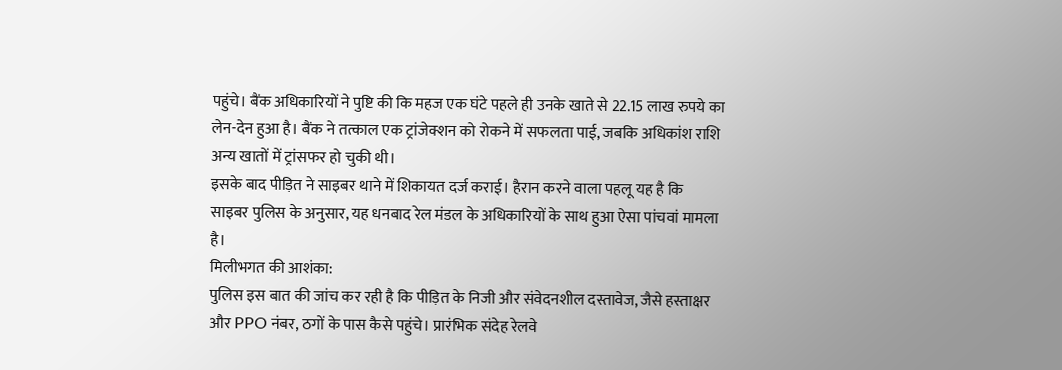पहुंचे। बैंक अधिकारियों ने पुष्टि की कि महज एक घंटे पहले ही उनके खाते से 22.15 लाख रुपये का लेन-देन हुआ है। बैंक ने तत्काल एक ट्रांजेक्शन को रोकने में सफलता पाई, जबकि अधिकांश राशि अन्य खातों में ट्रांसफर हो चुकी थी।
इसके बाद पीड़ित ने साइबर थाने में शिकायत दर्ज कराई। हैरान करने वाला पहलू यह है कि साइबर पुलिस के अनुसार, यह धनबाद रेल मंडल के अधिकारियों के साथ हुआ ऐसा पांचवां मामला है।
मिलीभगत की आशंका:
पुलिस इस बात की जांच कर रही है कि पीड़ित के निजी और संवेदनशील दस्तावेज, जैसे हस्ताक्षर और PPO नंबर, ठगों के पास कैसे पहुंचे। प्रारंभिक संदेह रेलवे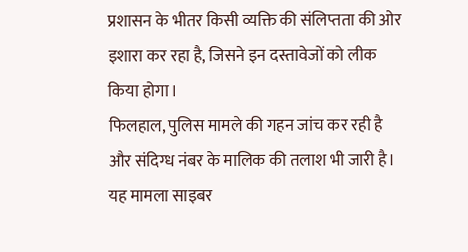प्रशासन के भीतर किसी व्यक्ति की संलिप्तता की ओर इशारा कर रहा है, जिसने इन दस्तावेजों को लीक किया होगा।
फिलहाल, पुलिस मामले की गहन जांच कर रही है और संदिग्ध नंबर के मालिक की तलाश भी जारी है। यह मामला साइबर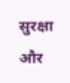सुरक्षा और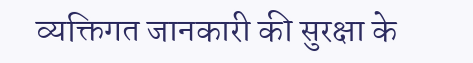व्यक्तिगत जानकारी की सुरक्षा के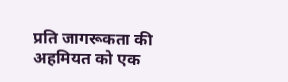प्रति जागरूकता की अहमियत को एक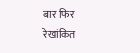बार फिर रेखांकित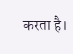करता है।